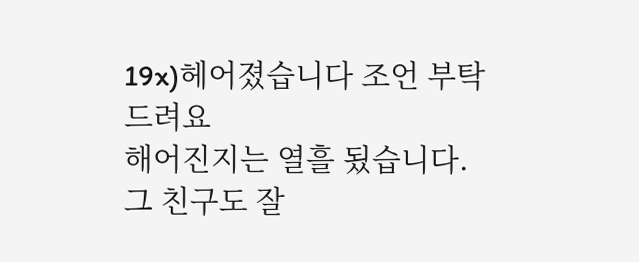19x)헤어졌습니다 조언 부탁드려요
해어진지는 열흘 됬습니다.
그 친구도 잘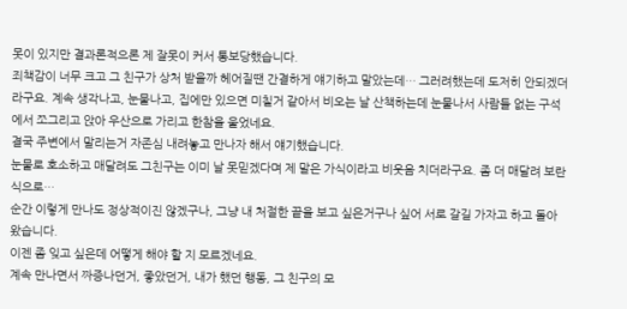못이 있지만 결과론적으론 제 잘못이 커서 통보당했습니다.
죄책감이 너무 크고 그 친구가 상처 받을까 헤어질땐 간결하게 얘기하고 말았는데… 그러려했는데 도저히 안되겠더라구요. 계속 생각나고, 눈물나고, 집에만 있으면 미칠거 같아서 비오는 날 산책하는데 눈물나서 사람들 없는 구석에서 쪼그리고 앉아 우산으로 가리고 한참을 울었네요.
결국 주변에서 말리는거 자존심 내려놓고 만나자 해서 얘기했습니다.
눈물로 호소하고 매달려도 그친구는 이미 날 못믿겠다며 제 말은 가식이라고 비웃음 치더라구요. 좀 더 매달려 보란식으로…
순간 이렇게 만나도 정상적이진 않겠구나, 그냥 내 처절한 끝을 보고 싶은거구나 싶어 서로 갈길 가자고 하고 돌아왔습니다.
이젠 좀 잊고 싶은데 어떻게 해야 할 지 모르겠네요.
계속 만나면서 짜증나던거, 좋았던거, 내가 했던 행동, 그 친구의 모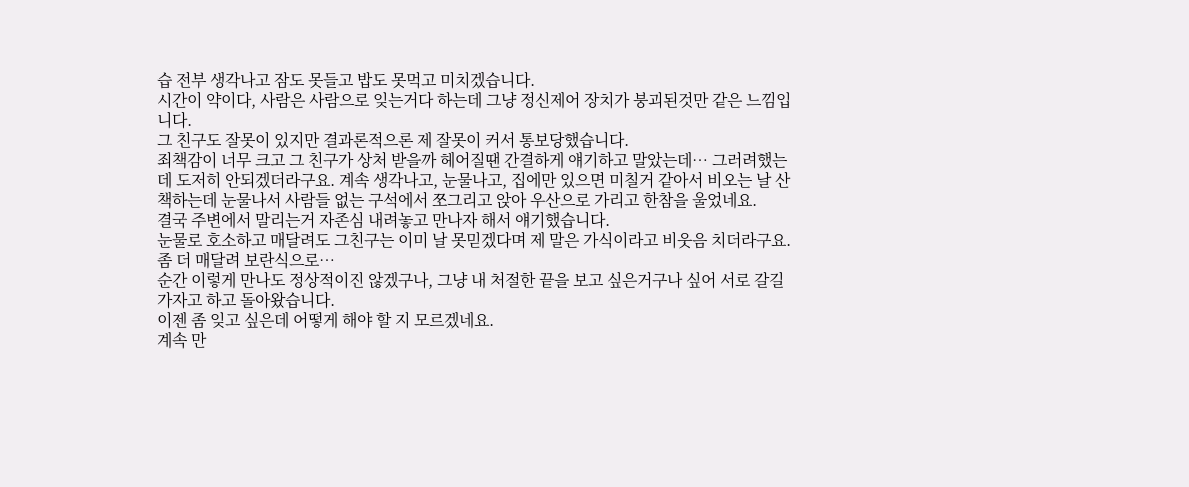습 전부 생각나고 잠도 못들고 밥도 못먹고 미치겠습니다.
시간이 약이다, 사람은 사람으로 잊는거다 하는데 그냥 정신제어 장치가 붕괴된것만 같은 느낌입니다.
그 친구도 잘못이 있지만 결과론적으론 제 잘못이 커서 통보당했습니다.
죄책감이 너무 크고 그 친구가 상처 받을까 헤어질땐 간결하게 얘기하고 말았는데… 그러려했는데 도저히 안되겠더라구요. 계속 생각나고, 눈물나고, 집에만 있으면 미칠거 같아서 비오는 날 산책하는데 눈물나서 사람들 없는 구석에서 쪼그리고 앉아 우산으로 가리고 한참을 울었네요.
결국 주변에서 말리는거 자존심 내려놓고 만나자 해서 얘기했습니다.
눈물로 호소하고 매달려도 그친구는 이미 날 못믿겠다며 제 말은 가식이라고 비웃음 치더라구요. 좀 더 매달려 보란식으로…
순간 이렇게 만나도 정상적이진 않겠구나, 그냥 내 처절한 끝을 보고 싶은거구나 싶어 서로 갈길 가자고 하고 돌아왔습니다.
이젠 좀 잊고 싶은데 어떻게 해야 할 지 모르겠네요.
계속 만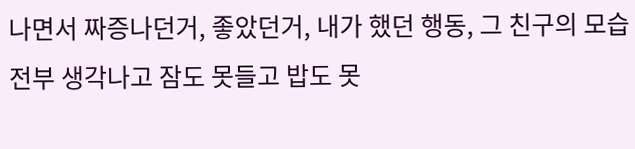나면서 짜증나던거, 좋았던거, 내가 했던 행동, 그 친구의 모습 전부 생각나고 잠도 못들고 밥도 못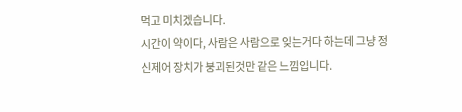먹고 미치겠습니다.
시간이 약이다, 사람은 사람으로 잊는거다 하는데 그냥 정신제어 장치가 붕괴된것만 같은 느낌입니다.